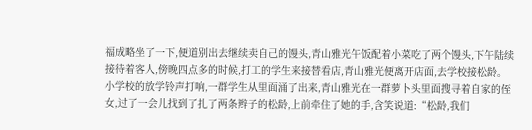福成略坐了一下,便道别出去继续卖自己的馒头,青山雅光午饭配着小菜吃了两个馒头,下午陆续接待着客人,傍晚四点多的时候,打工的学生来接替看店,青山雅光便离开店面,去学校接松龄。
小学校的放学铃声打响,一群学生从里面涌了出来,青山雅光在一群萝卜头里面搜寻着自家的侄女,过了一会儿找到了扎了两条辫子的松龄,上前牵住了她的手,含笑说道:“松龄,我们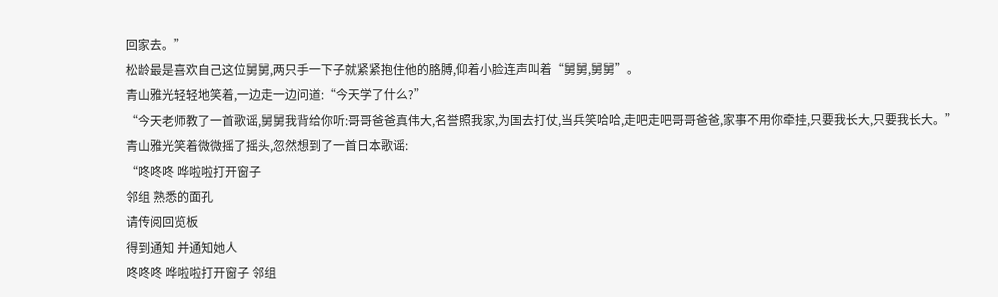回家去。”
松龄最是喜欢自己这位舅舅,两只手一下子就紧紧抱住他的胳膊,仰着小脸连声叫着“舅舅,舅舅”。
青山雅光轻轻地笑着,一边走一边问道:“今天学了什么?”
“今天老师教了一首歌谣,舅舅我背给你听:哥哥爸爸真伟大,名誉照我家,为国去打仗,当兵笑哈哈,走吧走吧哥哥爸爸,家事不用你牵挂,只要我长大,只要我长大。”
青山雅光笑着微微摇了摇头,忽然想到了一首日本歌谣:
“咚咚咚 哗啦啦打开窗子
邻组 熟悉的面孔
请传阅回览板
得到通知 并通知她人
咚咚咚 哗啦啦打开窗子 邻组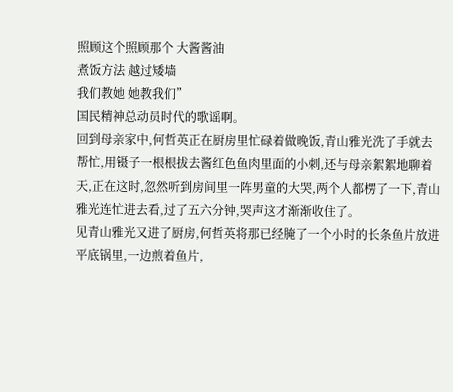照顾这个照顾那个 大酱酱油
煮饭方法 越过矮墙
我们教她 她教我们”
国民精神总动员时代的歌谣啊。
回到母亲家中,何哲英正在厨房里忙碌着做晚饭,青山雅光洗了手就去帮忙,用镊子一根根拔去酱红色鱼肉里面的小刺,还与母亲絮絮地聊着天,正在这时,忽然听到房间里一阵男童的大哭,两个人都楞了一下,青山雅光连忙进去看,过了五六分钟,哭声这才渐渐收住了。
见青山雅光又进了厨房,何哲英将那已经腌了一个小时的长条鱼片放进平底锅里,一边煎着鱼片,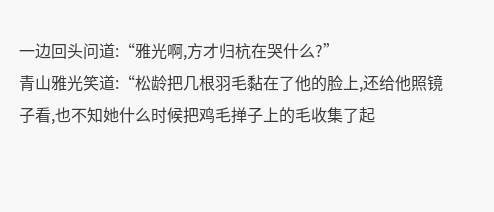一边回头问道:“雅光啊,方才归杭在哭什么?”
青山雅光笑道:“松龄把几根羽毛黏在了他的脸上,还给他照镜子看,也不知她什么时候把鸡毛掸子上的毛收集了起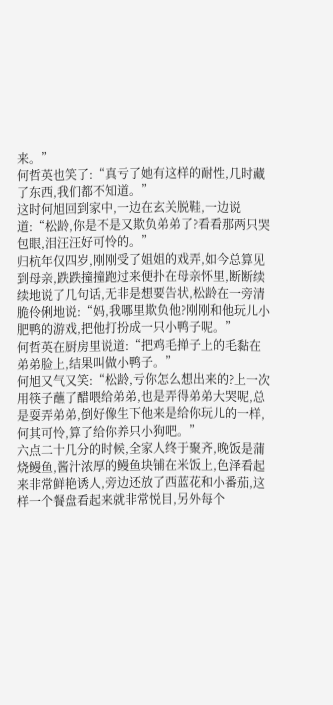来。”
何哲英也笑了:“真亏了她有这样的耐性,几时藏了东西,我们都不知道。”
这时何旭回到家中,一边在玄关脱鞋,一边说道:“松龄,你是不是又欺负弟弟了?看看那两只哭包眼,泪汪汪好可怜的。”
归杭年仅四岁,刚刚受了姐姐的戏弄,如今总算见到母亲,跌跌撞撞跑过来便扑在母亲怀里,断断续续地说了几句话,无非是想要告状,松龄在一旁清脆伶俐地说:“妈,我哪里欺负他?刚刚和他玩儿小肥鸭的游戏,把他打扮成一只小鸭子呢。”
何哲英在厨房里说道:“把鸡毛掸子上的毛黏在弟弟脸上,结果叫做小鸭子。”
何旭又气又笑:“松龄,亏你怎么想出来的?上一次用筷子蘸了醋喂给弟弟,也是弄得弟弟大哭呢,总是耍弄弟弟,倒好像生下他来是给你玩儿的一样,何其可怜,算了给你养只小狗吧。”
六点二十几分的时候,全家人终于聚齐,晚饭是蒲烧鳗鱼,酱汁浓厚的鳗鱼块铺在米饭上,色泽看起来非常鲜艳诱人,旁边还放了西蓝花和小番茄,这样一个餐盘看起来就非常悦目,另外每个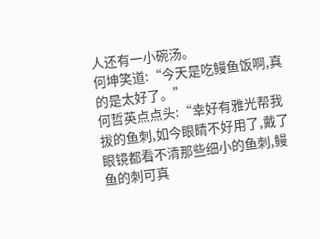人还有一小碗汤。
何坤笑道:“今天是吃鳗鱼饭啊,真的是太好了。”
何哲英点点头:“幸好有雅光帮我拔的鱼刺,如今眼睛不好用了,戴了眼镜都看不清那些细小的鱼刺,鳗鱼的刺可真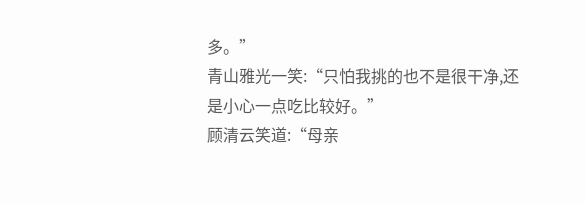多。”
青山雅光一笑:“只怕我挑的也不是很干净,还是小心一点吃比较好。”
顾清云笑道:“母亲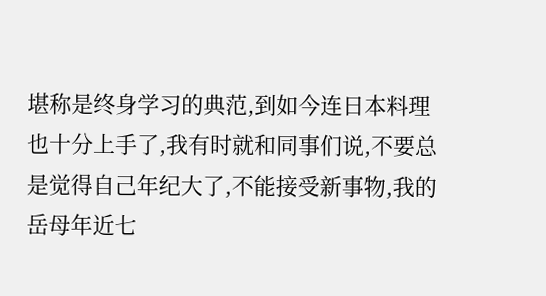堪称是终身学习的典范,到如今连日本料理也十分上手了,我有时就和同事们说,不要总是觉得自己年纪大了,不能接受新事物,我的岳母年近七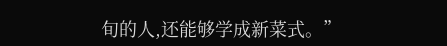旬的人,还能够学成新菜式。”